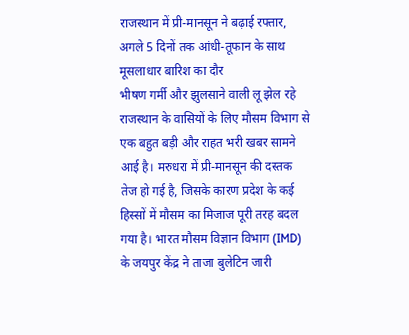राजस्थान में प्री-मानसून ने बढ़ाई रफ्तार, अगले 5 दिनों तक आंधी-तूफान के साथ मूसलाधार बारिश का दौर
भीषण गर्मी और झुलसाने वाली लू झेल रहे राजस्थान के वासियों के लिए मौसम विभाग से एक बहुत बड़ी और राहत भरी खबर सामने आई है। मरुधरा में प्री-मानसून की दस्तक तेज हो गई है, जिसके कारण प्रदेश के कई हिस्सों में मौसम का मिजाज पूरी तरह बदल गया है। भारत मौसम विज्ञान विभाग (IMD) के जयपुर केंद्र ने ताजा बुलेटिन जारी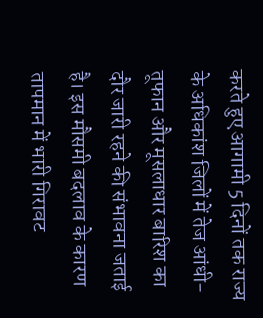करते हुए आगामी 5 दिनों तक राज्य के अधिकांश जिलों में तेज आंधी-तूफान और मूसलाधार बारिश का दौर जारी रहने की संभावना जताई है। इस मौसमी बदलाव के कारण तापमान में भारी गिरावट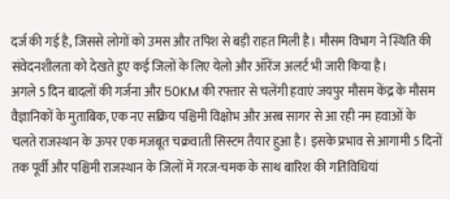दर्ज की गई है, जिससे लोगों को उमस और तपिश से बड़ी राहत मिली है। मौसम विभाग ने स्थिति की संवेदनशीलता को देखते हुए कई जिलों के लिए येलो और ऑरेंज अलर्ट भी जारी किया है।
अगले 5 दिन बादलों की गर्जना और 50KM की रफ्तार से चलेंगी हवाएं जयपुर मौसम केंद्र के मौसम वैज्ञानिकों के मुताबिक, एक नए सक्रिय पश्चिमी विक्षोभ और अरब सागर से आ रही नम हवाओं के चलते राजस्थान के ऊपर एक मजबूत चक्रवाती सिस्टम तैयार हुआ है। इसके प्रभाव से आगामी 5 दिनों तक पूर्वी और पश्चिमी राजस्थान के जिलों में गरज-चमक के साथ बारिश की गतिविधियां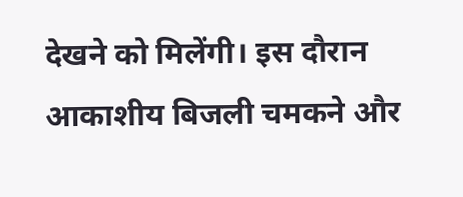देखने को मिलेंगी। इस दौरान आकाशीय बिजली चमकने और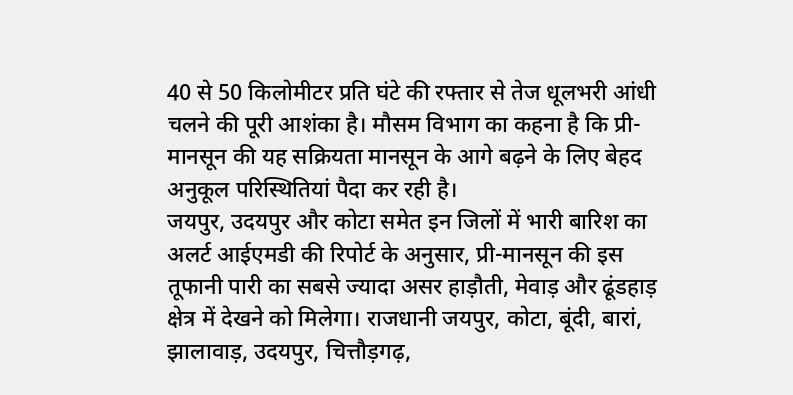40 से 50 किलोमीटर प्रति घंटे की रफ्तार से तेज धूलभरी आंधी चलने की पूरी आशंका है। मौसम विभाग का कहना है कि प्री-मानसून की यह सक्रियता मानसून के आगे बढ़ने के लिए बेहद अनुकूल परिस्थितियां पैदा कर रही है।
जयपुर, उदयपुर और कोटा समेत इन जिलों में भारी बारिश का अलर्ट आईएमडी की रिपोर्ट के अनुसार, प्री-मानसून की इस तूफानी पारी का सबसे ज्यादा असर हाड़ौती, मेवाड़ और ढूंडहाड़ क्षेत्र में देखने को मिलेगा। राजधानी जयपुर, कोटा, बूंदी, बारां, झालावाड़, उदयपुर, चित्तौड़गढ़,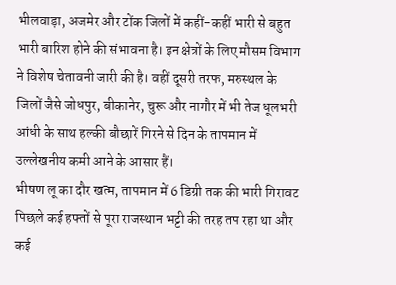भीलवाड़ा, अजमेर और टोंक जिलों में कहीं-कहीं भारी से बहुत भारी बारिश होने की संभावना है। इन क्षेत्रों के लिए मौसम विभाग ने विशेष चेतावनी जारी की है। वहीं दूसरी तरफ, मरुस्थल के जिलों जैसे जोधपुर, बीकानेर, चुरू और नागौर में भी तेज धूलभरी आंधी के साथ हल्की बौछारें गिरने से दिन के तापमान में उल्लेखनीय कमी आने के आसार हैं।
भीषण लू का दौर खत्म, तापमान में 6 डिग्री तक की भारी गिरावट पिछले कई हफ्तों से पूरा राजस्थान भट्टी की तरह तप रहा था और कई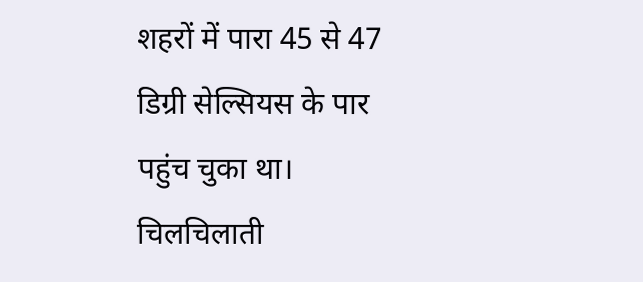शहरों में पारा 45 से 47 डिग्री सेल्सियस के पार पहुंच चुका था। चिलचिलाती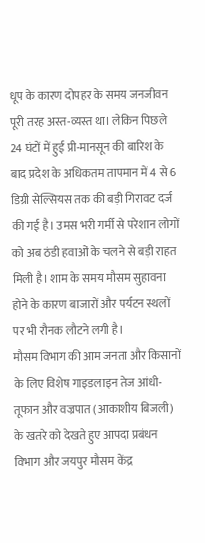धूप के कारण दोपहर के समय जनजीवन पूरी तरह अस्त-व्यस्त था। लेकिन पिछले 24 घंटों में हुई प्री-मानसून की बारिश के बाद प्रदेश के अधिकतम तापमान में 4 से 6 डिग्री सेल्सियस तक की बड़ी गिरावट दर्ज की गई है। उमस भरी गर्मी से परेशान लोगों को अब ठंडी हवाओं के चलने से बड़ी राहत मिली है। शाम के समय मौसम सुहावना होने के कारण बाजारों और पर्यटन स्थलों पर भी रौनक लौटने लगी है।
मौसम विभाग की आम जनता और किसानों के लिए विशेष गाइडलाइन तेज आंधी-तूफान और वज्रपात (आकाशीय बिजली) के खतरे को देखते हुए आपदा प्रबंधन विभाग और जयपुर मौसम केंद्र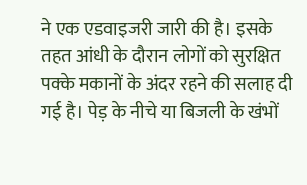ने एक एडवाइजरी जारी की है। इसके तहत आंधी के दौरान लोगों को सुरक्षित पक्के मकानों के अंदर रहने की सलाह दी गई है। पेड़ के नीचे या बिजली के खंभों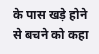के पास खड़े होने से बचने को कहा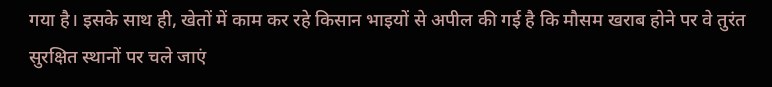गया है। इसके साथ ही, खेतों में काम कर रहे किसान भाइयों से अपील की गई है कि मौसम खराब होने पर वे तुरंत सुरक्षित स्थानों पर चले जाएं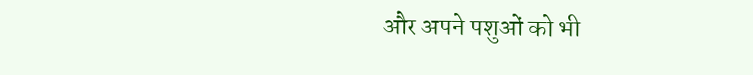और अपने पशुओं को भी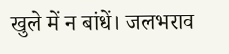खुले में न बांधें। जलभराव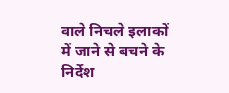वाले निचले इलाकों में जाने से बचने के निर्देश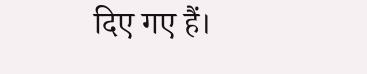दिए गए हैं।